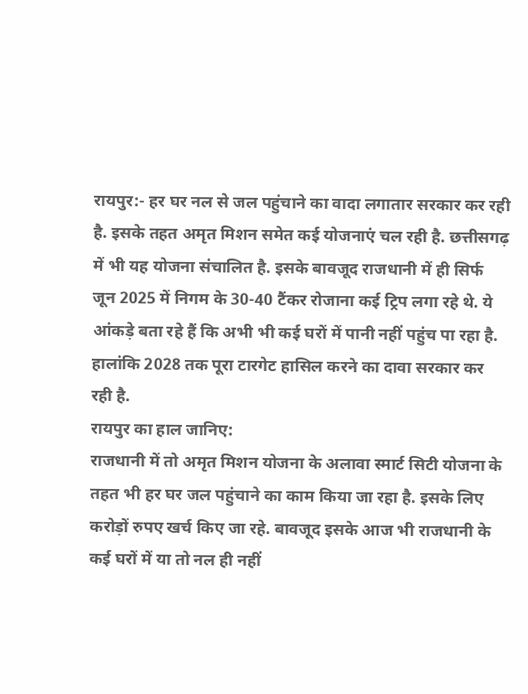रायपुर:- हर घर नल से जल पहुंचाने का वादा लगातार सरकार कर रही है. इसके तहत अमृत मिशन समेत कई योजनाएं चल रही है. छत्तीसगढ़ में भी यह योजना संचालित है. इसके बावजूद राजधानी में ही सिर्फ जून 2025 में निगम के 30-40 टैंकर रोजाना कई ट्रिप लगा रहे थे. ये आंकड़े बता रहे हैं कि अभी भी कई घरों में पानी नहीं पहुंच पा रहा है. हालांकि 2028 तक पूरा टारगेट हासिल करने का दावा सरकार कर रही है.
रायपुर का हाल जानिए:
राजधानी में तो अमृत मिशन योजना के अलावा स्मार्ट सिटी योजना के तहत भी हर घर जल पहुंचाने का काम किया जा रहा है. इसके लिए करोड़ों रुपए खर्च किए जा रहे. बावजूद इसके आज भी राजधानी के कई घरों में या तो नल ही नहीं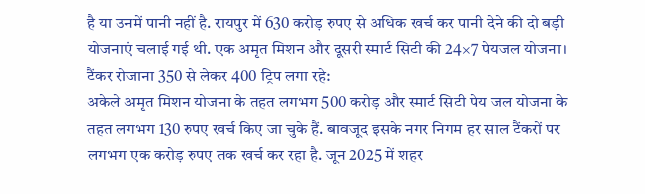है या उनमें पानी नहीं है. रायपुर में 630 करोड़ रुपए से अधिक खर्च कर पानी देने की दो बड़ी योजनाएं चलाई गई थी. एक अमृत मिशन और दूसरी स्मार्ट सिटी की 24×7 पेयजल योजना।
टैंकर रोजाना 350 से लेकर 400 ट्रिप लगा रहे:
अकेले अमृत मिशन योजना के तहत लगभग 500 करोड़ और स्मार्ट सिटी पेय जल योजना के तहत लगभग 130 रुपए खर्च किए जा चुके हैं. बावजूद इसके नगर निगम हर साल टैंकरों पर लगभग एक करोड़ रुपए तक खर्च कर रहा है. जून 2025 में शहर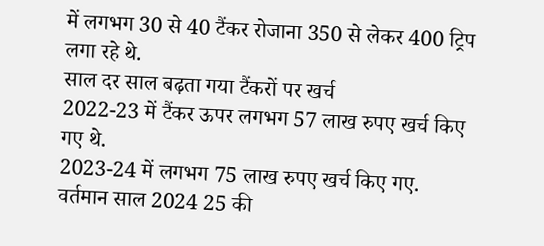में लगभग 30 से 40 टैंकर रोजाना 350 से लेकर 400 ट्रिप लगा रहे थे.
साल दर साल बढ़ता गया टैंकरों पर खर्च
2022-23 में टैंकर ऊपर लगभग 57 लाख रुपए खर्च किए गए थे.
2023-24 में लगभग 75 लाख रुपए खर्च किए गए.
वर्तमान साल 2024 25 की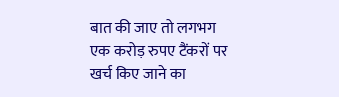बात की जाए तो लगभग एक करोड़ रुपए टैंकरों पर खर्च किए जाने का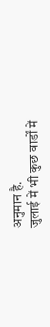अनुमान है.
जुलाई में भी कुछ वार्डों में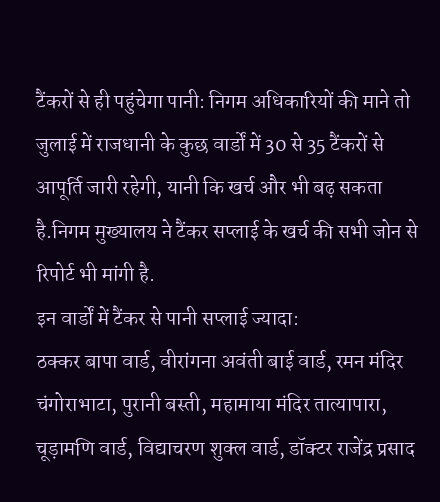टैंकरों से ही पहुंचेगा पानी: निगम अधिकारियों की माने तो जुलाई में राजधानी के कुछ वार्डों में 30 से 35 टैंकरों से आपूर्ति जारी रहेगी, यानी कि खर्च और भी बढ़ सकता है.निगम मुख्यालय ने टैंकर सप्लाई के खर्च की सभी जोन से रिपोर्ट भी मांगी है.
इन वार्डों में टैंकर से पानी सप्लाई ज्यादा:
ठक्कर बापा वार्ड, वीरांगना अवंती बाई वार्ड, रमन मंदिर चंगोराभाटा, पुरानी बस्ती, महामाया मंदिर तात्यापारा, चूड़ामणि वार्ड, विद्याचरण शुक्ल वार्ड, डॉक्टर राजेंद्र प्रसाद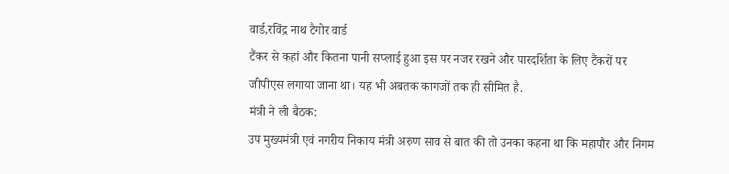वार्ड,रविंद्र नाथ टैगोर वार्ड
टैंकर से कहां और कितना पानी सप्लाई हुआ इस पर नजर रखने और पारदर्शिता के लिए टैंकरों पर जीपीएस लगाया जाना था। यह भी अबतक कागजों तक ही सीमित है.
मंत्री ने ली बैठक:
उप मुख्यमंत्री एवं नगरीय निकाय मंत्री अरुण साव से बात की तो उनका कहना था कि महापौर और निगम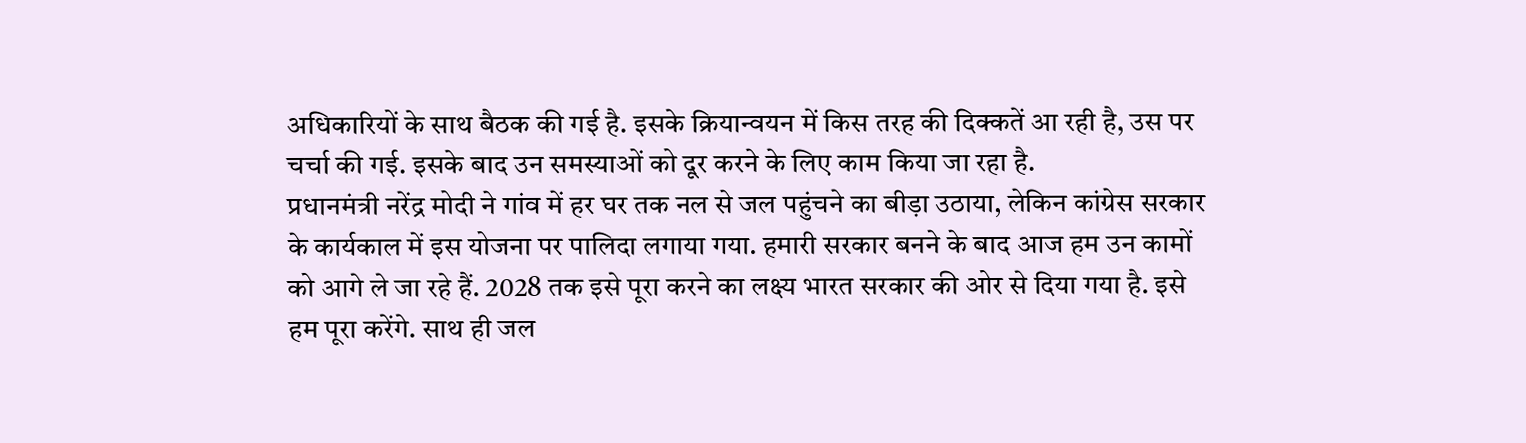अधिकारियों के साथ बैठक की गई है. इसके क्रियान्वयन में किस तरह की दिक्कतें आ रही है, उस पर चर्चा की गई. इसके बाद उन समस्याओं को दूर करने के लिए काम किया जा रहा है.
प्रधानमंत्री नरेंद्र मोदी ने गांव में हर घर तक नल से जल पहुंचने का बीड़ा उठाया, लेकिन कांग्रेस सरकार के कार्यकाल में इस योजना पर पालिदा लगाया गया. हमारी सरकार बनने के बाद आज हम उन कामों को आगे ले जा रहे हैं. 2028 तक इसे पूरा करने का लक्ष्य भारत सरकार की ओर से दिया गया है. इसे हम पूरा करेंगे. साथ ही जल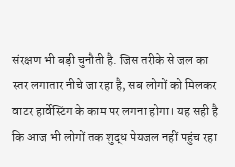संरक्षण भी बड़ी चुनौती है. जिस तरीके से जल का स्तर लगातार नीचे जा रहा है, सब लोगों को मिलकर वाटर हार्वेस्टिंग के काम पर लगना होगा। यह सही है कि आज भी लोगों तक शुद्ध पेयजल नहीं पहुंच रहा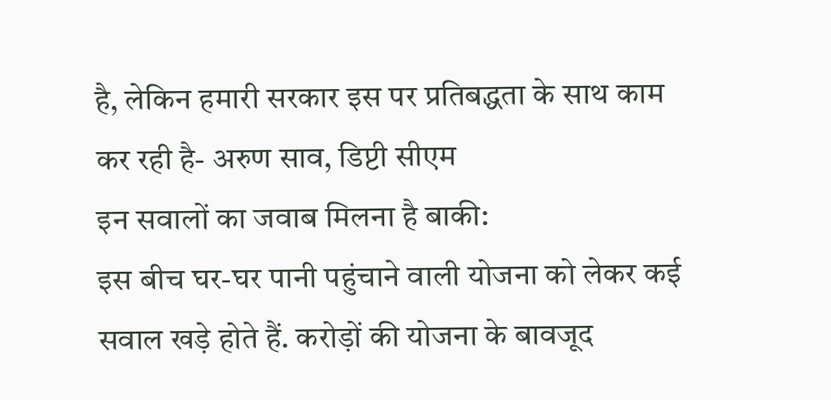है, लेकिन हमारी सरकार इस पर प्रतिबद्धता के साथ काम कर रही है- अरुण साव, डिप्टी सीएम
इन सवालों का जवाब मिलना है बाकी:
इस बीच घर-घर पानी पहुंचाने वाली योजना को लेकर कई सवाल खड़े होते हैं. करोड़ों की योजना के बावजूद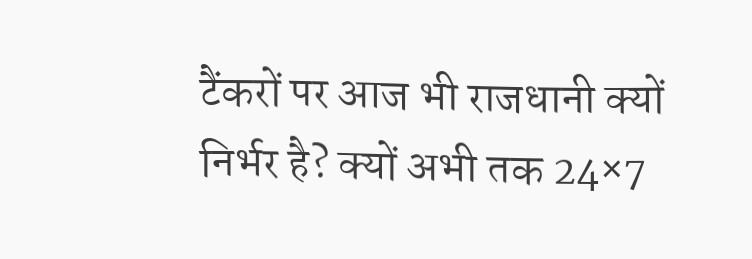टैंकरों पर आज भी राजधानी क्यों निर्भर है? क्यों अभी तक 24×7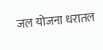जल योजना धरातल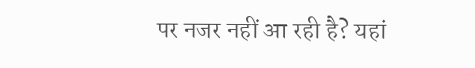पर नजर नहीं आ रही है? यहां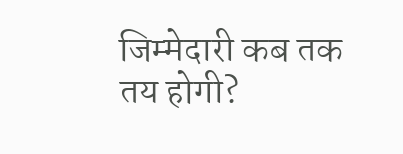जिम्मेदारी कब तक तय होगी?